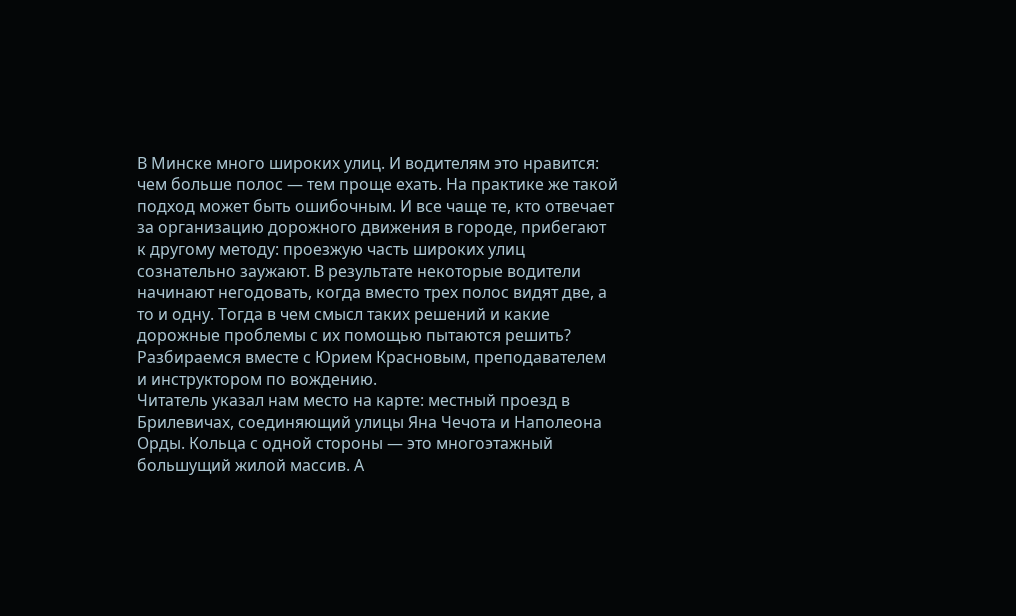В Минске много широких улиц. И водителям это нравится: чем больше полос — тем проще ехать. На практике же такой подход может быть ошибочным. И все чаще те, кто отвечает за организацию дорожного движения в городе, прибегают к другому методу: проезжую часть широких улиц сознательно заужают. В результате некоторые водители начинают негодовать, когда вместо трех полос видят две, а то и одну. Тогда в чем смысл таких решений и какие дорожные проблемы с их помощью пытаются решить? Разбираемся вместе с Юрием Красновым, преподавателем и инструктором по вождению.
Читатель указал нам место на карте: местный проезд в Брилевичах, соединяющий улицы Яна Чечота и Наполеона Орды. Кольца с одной стороны — это многоэтажный большущий жилой массив. А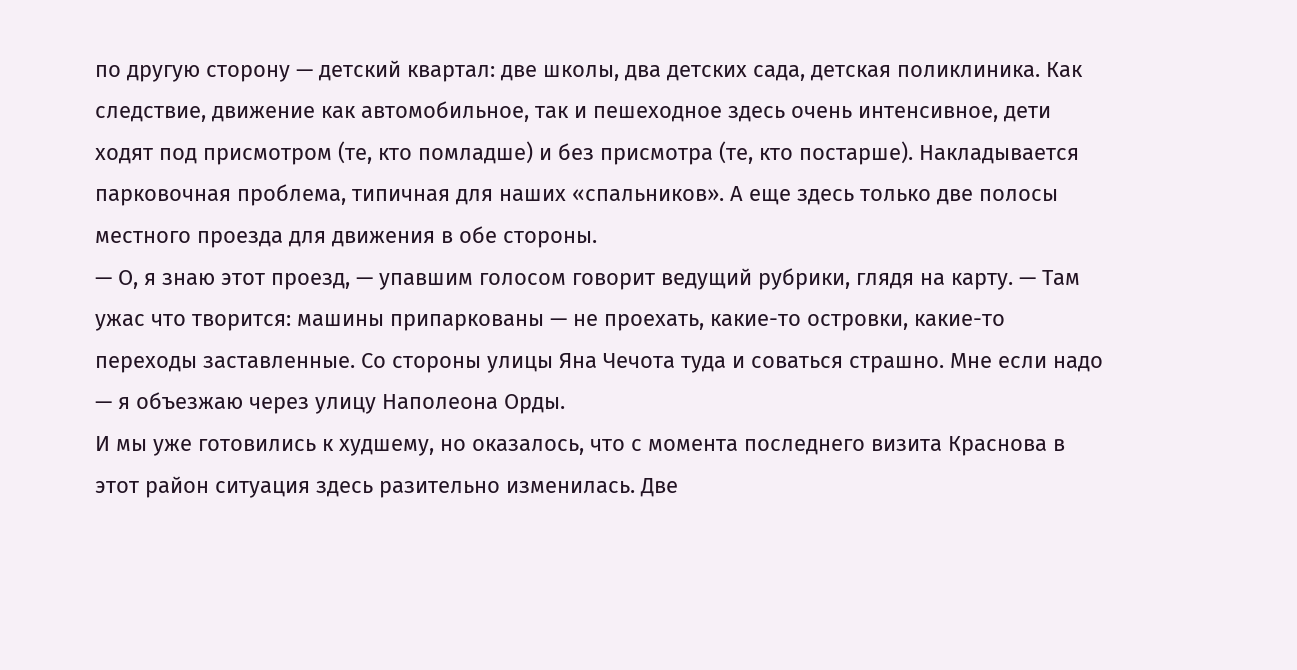по другую сторону — детский квартал: две школы, два детских сада, детская поликлиника. Как следствие, движение как автомобильное, так и пешеходное здесь очень интенсивное, дети ходят под присмотром (те, кто помладше) и без присмотра (те, кто постарше). Накладывается парковочная проблема, типичная для наших «спальников». А еще здесь только две полосы местного проезда для движения в обе стороны.
— О, я знаю этот проезд, — упавшим голосом говорит ведущий рубрики, глядя на карту. — Там ужас что творится: машины припаркованы — не проехать, какие-то островки, какие-то переходы заставленные. Со стороны улицы Яна Чечота туда и соваться страшно. Мне если надо — я объезжаю через улицу Наполеона Орды.
И мы уже готовились к худшему, но оказалось, что с момента последнего визита Краснова в этот район ситуация здесь разительно изменилась. Две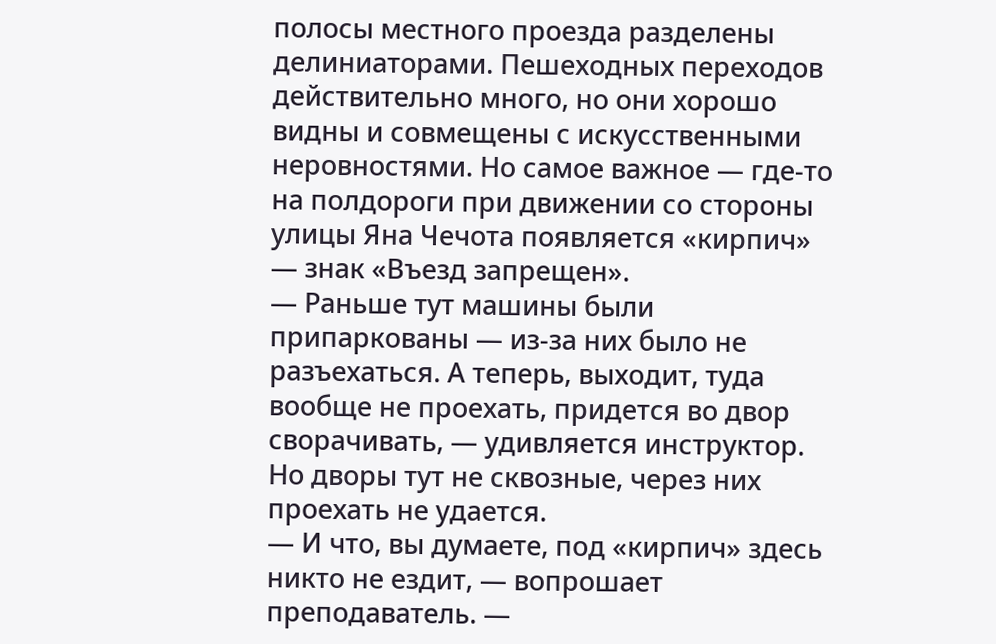полосы местного проезда разделены делиниаторами. Пешеходных переходов действительно много, но они хорошо видны и совмещены с искусственными неровностями. Но самое важное — где-то на полдороги при движении со стороны улицы Яна Чечота появляется «кирпич» — знак «Въезд запрещен».
— Раньше тут машины были припаркованы — из-за них было не разъехаться. А теперь, выходит, туда вообще не проехать, придется во двор сворачивать, — удивляется инструктор.
Но дворы тут не сквозные, через них проехать не удается.
— И что, вы думаете, под «кирпич» здесь никто не ездит, — вопрошает преподаватель. —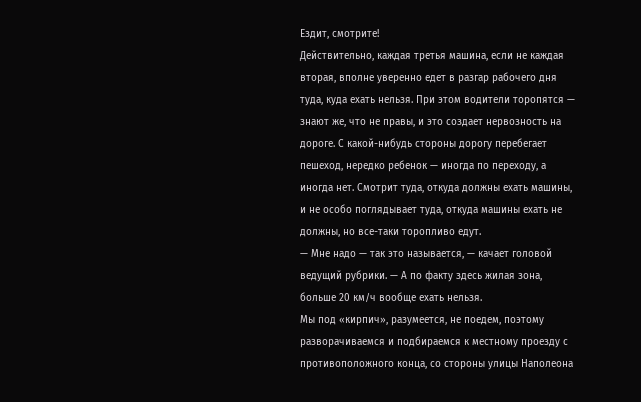Ездит, смотрите!
Действительно, каждая третья машина, если не каждая вторая, вполне уверенно едет в разгар рабочего дня туда, куда ехать нельзя. При этом водители торопятся — знают же, что не правы, и это создает нервозность на дороге. С какой-нибудь стороны дорогу перебегает пешеход, нередко ребенок — иногда по переходу, а иногда нет. Смотрит туда, откуда должны ехать машины, и не особо поглядывает туда, откуда машины ехать не должны, но все-таки торопливо едут.
— Мне надо — так это называется, — качает головой ведущий рубрики. — А по факту здесь жилая зона, больше 20 км/ч вообще ехать нельзя.
Мы под «кирпич», разумеется, не поедем, поэтому разворачиваемся и подбираемся к местному проезду с противоположного конца, со стороны улицы Наполеона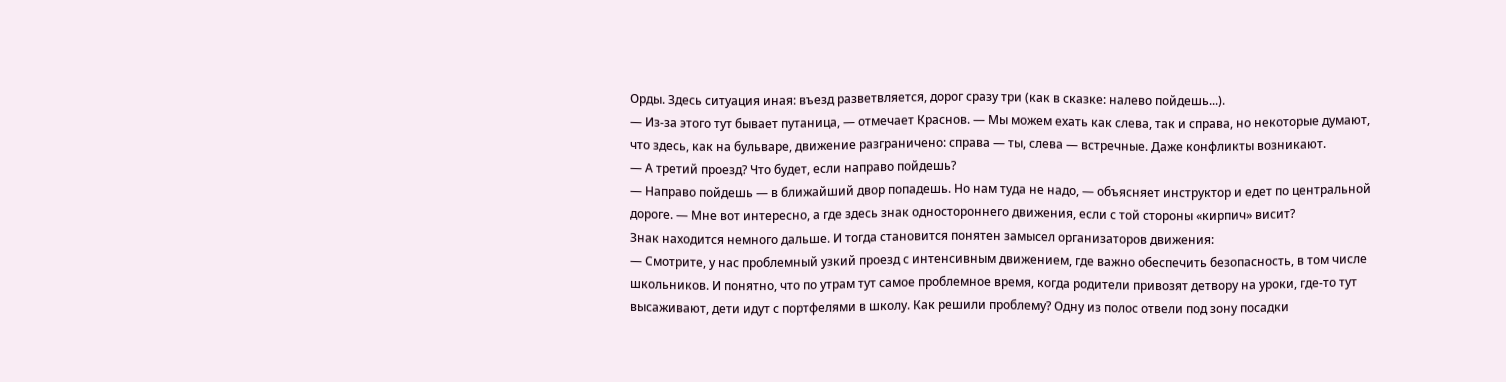Орды. Здесь ситуация иная: въезд разветвляется, дорог сразу три (как в сказке: налево пойдешь...).
— Из-за этого тут бывает путаница, — отмечает Краснов. — Мы можем ехать как слева, так и справа, но некоторые думают, что здесь, как на бульваре, движение разграничено: справа — ты, слева — встречные. Даже конфликты возникают.
— А третий проезд? Что будет, если направо пойдешь?
— Направо пойдешь — в ближайший двор попадешь. Но нам туда не надо, — объясняет инструктор и едет по центральной дороге. — Мне вот интересно, а где здесь знак одностороннего движения, если с той стороны «кирпич» висит?
Знак находится немного дальше. И тогда становится понятен замысел организаторов движения:
— Смотрите, у нас проблемный узкий проезд с интенсивным движением, где важно обеспечить безопасность, в том числе школьников. И понятно, что по утрам тут самое проблемное время, когда родители привозят детвору на уроки, где-то тут высаживают, дети идут с портфелями в школу. Как решили проблему? Одну из полос отвели под зону посадки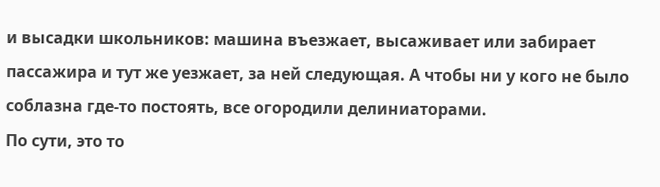и высадки школьников: машина въезжает, высаживает или забирает пассажира и тут же уезжает, за ней следующая. А чтобы ни у кого не было соблазна где-то постоять, все огородили делиниаторами.
По сути, это то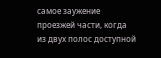самое заужение проезжей части, когда из двух полос доступной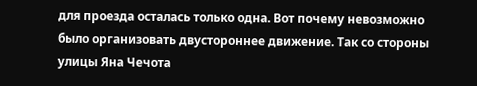для проезда осталась только одна. Вот почему невозможно было организовать двустороннее движение. Так со стороны улицы Яна Чечота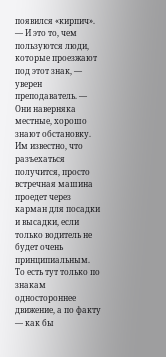появился «кирпич».
— И это то, чем пользуются люди, которые проезжают под этот знак, — уверен преподаватель. — Они наверняка местные, хорошо знают обстановку. Им известно, что разъехаться получится, просто встречная машина проедет через карман для посадки и высадки, если только водитель не будет очень принципиальным. То есть тут только по знакам одностороннее движение, а по факту — как бы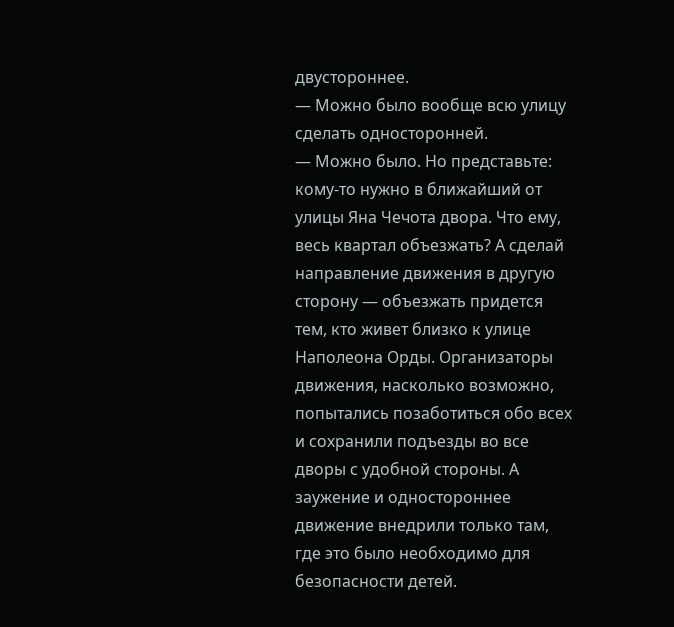двустороннее.
— Можно было вообще всю улицу сделать односторонней.
— Можно было. Но представьте: кому-то нужно в ближайший от улицы Яна Чечота двора. Что ему, весь квартал объезжать? А сделай направление движения в другую сторону — объезжать придется тем, кто живет близко к улице Наполеона Орды. Организаторы движения, насколько возможно, попытались позаботиться обо всех и сохранили подъезды во все дворы с удобной стороны. А заужение и одностороннее движение внедрили только там, где это было необходимо для безопасности детей.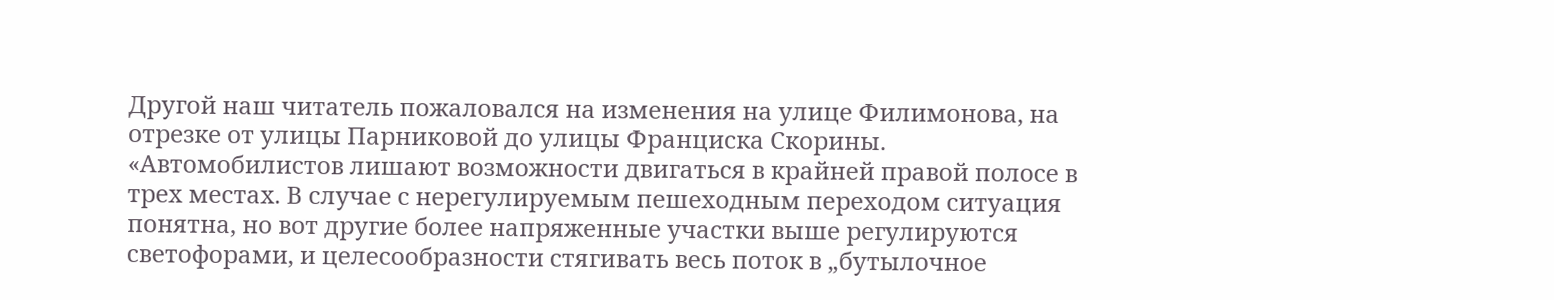Другой наш читатель пожаловался на изменения на улице Филимонова, на отрезке от улицы Парниковой до улицы Франциска Скорины.
«Автомобилистов лишают возможности двигаться в крайней правой полосе в трех местах. В случае с нерегулируемым пешеходным переходом ситуация понятна, но вот другие более напряженные участки выше регулируются светофорами, и целесообразности стягивать весь поток в „бутылочное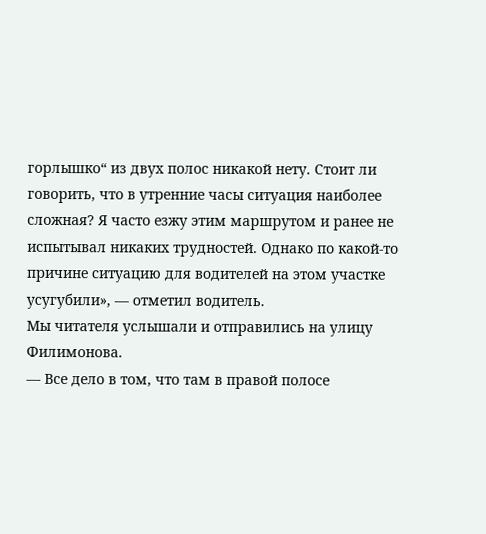горлышко“ из двух полос никакой нету. Стоит ли говорить, что в утренние часы ситуация наиболее сложная? Я часто езжу этим маршрутом и ранее не испытывал никаких трудностей. Однако по какой-то причине ситуацию для водителей на этом участке усугубили», — отметил водитель.
Мы читателя услышали и отправились на улицу Филимонова.
— Все дело в том, что там в правой полосе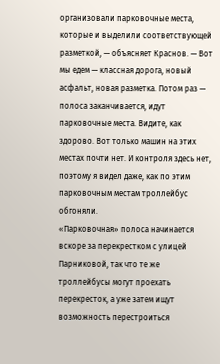организовали парковочные места, которые и выделили соответствующей разметкой, — объясняет Краснов. — Вот мы едем — классная дорога, новый асфальт, новая разметка. Потом раз — полоса заканчивается, идут парковочные места. Видите, как здорово. Вот только машин на этих местах почти нет. И контроля здесь нет, поэтому я видел даже, как по этим парковочным местам троллейбус обгоняли.
«Парковочная» полоса начинается вскоре за перекрестком с улицей Парниковой, так что те же троллейбусы могут проехать перекресток, а уже затем ищут возможность перестроиться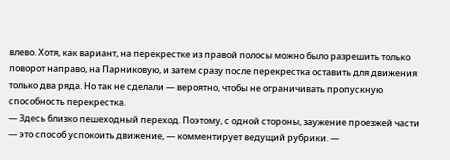влево. Хотя, как вариант, на перекрестке из правой полосы можно было разрешить только поворот направо, на Парниковую, и затем сразу после перекрестка оставить для движения только два ряда. Но так не сделали — вероятно, чтобы не ограничивать пропускную способность перекрестка.
— Здесь близко пешеходный переход. Поэтому, с одной стороны, заужение проезжей части — это способ успокоить движение, — комментирует ведущий рубрики. —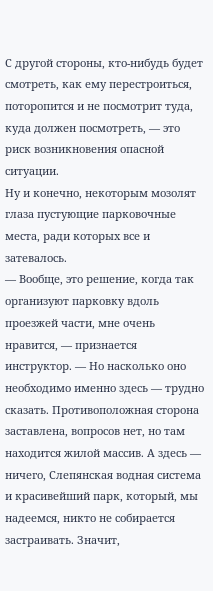С другой стороны, кто-нибудь будет смотреть, как ему перестроиться, поторопится и не посмотрит туда, куда должен посмотреть, — это риск возникновения опасной ситуации.
Ну и конечно, некоторым мозолят глаза пустующие парковочные места, ради которых все и затевалось.
— Вообще, это решение, когда так организуют парковку вдоль проезжей части, мне очень нравится, — признается инструктор. — Но насколько оно необходимо именно здесь — трудно сказать. Противоположная сторона заставлена, вопросов нет, но там находится жилой массив. А здесь — ничего, Слепянская водная система и красивейший парк, который, мы надеемся, никто не собирается застраивать. Значит,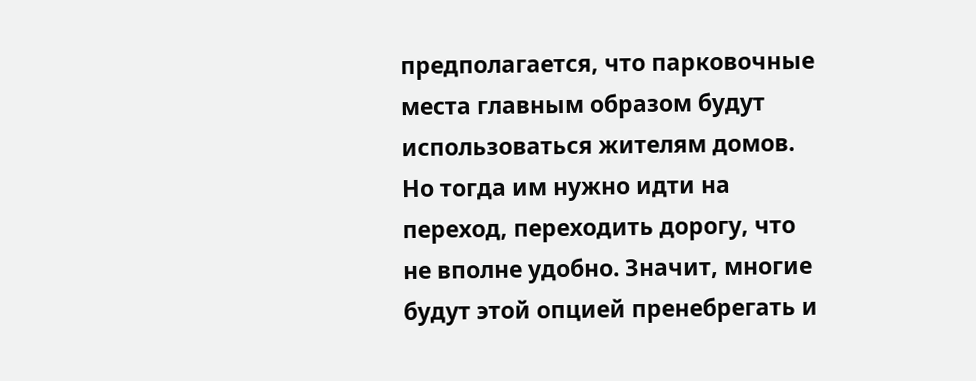предполагается, что парковочные места главным образом будут использоваться жителям домов. Но тогда им нужно идти на переход, переходить дорогу, что не вполне удобно. Значит, многие будут этой опцией пренебрегать и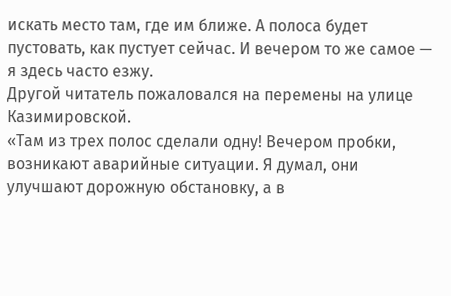искать место там, где им ближе. А полоса будет пустовать, как пустует сейчас. И вечером то же самое — я здесь часто езжу.
Другой читатель пожаловался на перемены на улице Казимировской.
«Там из трех полос сделали одну! Вечером пробки, возникают аварийные ситуации. Я думал, они улучшают дорожную обстановку, а в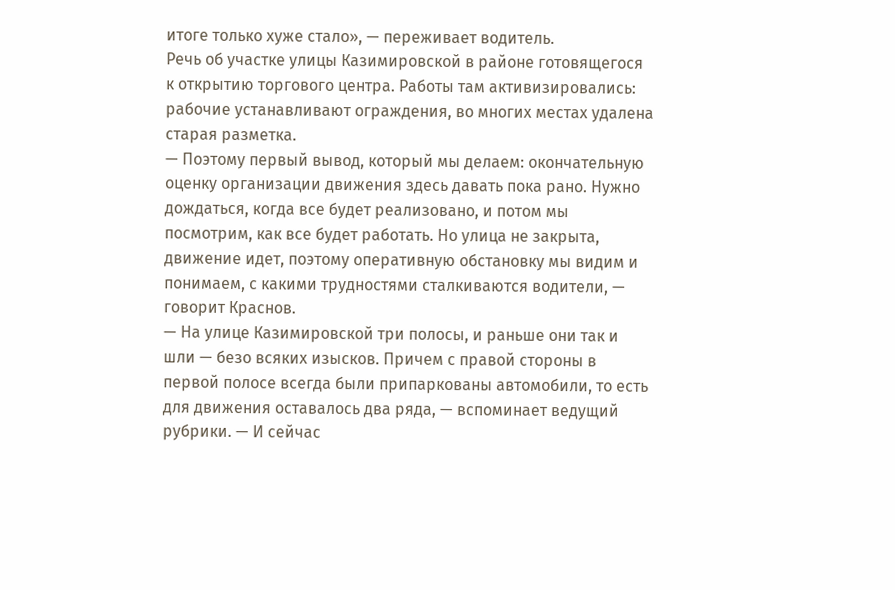итоге только хуже стало», — переживает водитель.
Речь об участке улицы Казимировской в районе готовящегося к открытию торгового центра. Работы там активизировались: рабочие устанавливают ограждения, во многих местах удалена старая разметка.
— Поэтому первый вывод, который мы делаем: окончательную оценку организации движения здесь давать пока рано. Нужно дождаться, когда все будет реализовано, и потом мы посмотрим, как все будет работать. Но улица не закрыта, движение идет, поэтому оперативную обстановку мы видим и понимаем, с какими трудностями сталкиваются водители, — говорит Краснов.
— На улице Казимировской три полосы, и раньше они так и шли — безо всяких изысков. Причем с правой стороны в первой полосе всегда были припаркованы автомобили, то есть для движения оставалось два ряда, — вспоминает ведущий рубрики. — И сейчас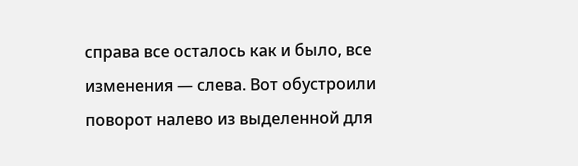справа все осталось как и было, все изменения — слева. Вот обустроили поворот налево из выделенной для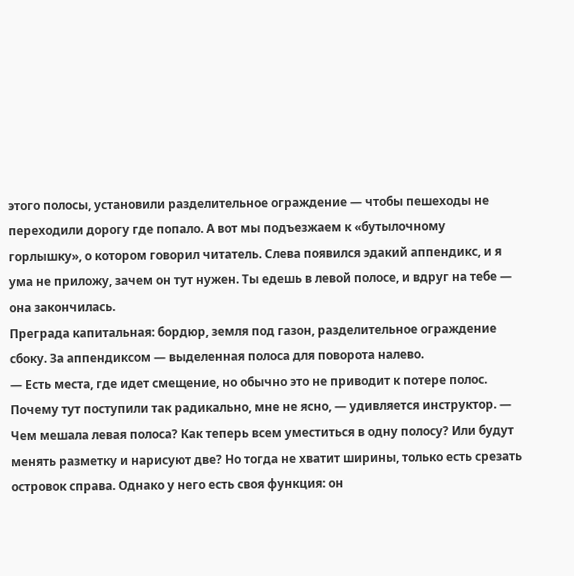этого полосы, установили разделительное ограждение — чтобы пешеходы не переходили дорогу где попало. А вот мы подъезжаем к «бутылочному горлышку», о котором говорил читатель. Слева появился эдакий аппендикс, и я ума не приложу, зачем он тут нужен. Ты едешь в левой полосе, и вдруг на тебе — она закончилась.
Преграда капитальная: бордюр, земля под газон, разделительное ограждение сбоку. За аппендиксом — выделенная полоса для поворота налево.
— Есть места, где идет смещение, но обычно это не приводит к потере полос. Почему тут поступили так радикально, мне не ясно, — удивляется инструктор. — Чем мешала левая полоса? Как теперь всем уместиться в одну полосу? Или будут менять разметку и нарисуют две? Но тогда не хватит ширины, только есть срезать островок справа. Однако у него есть своя функция: он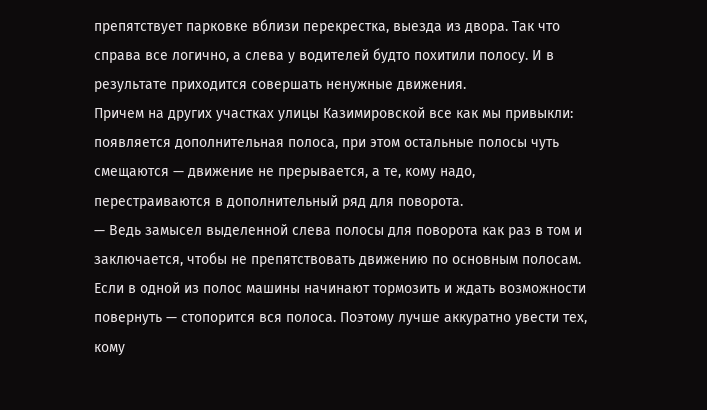препятствует парковке вблизи перекрестка, выезда из двора. Так что справа все логично, а слева у водителей будто похитили полосу. И в результате приходится совершать ненужные движения.
Причем на других участках улицы Казимировской все как мы привыкли: появляется дополнительная полоса, при этом остальные полосы чуть смещаются — движение не прерывается, а те, кому надо, перестраиваются в дополнительный ряд для поворота.
— Ведь замысел выделенной слева полосы для поворота как раз в том и заключается, чтобы не препятствовать движению по основным полосам. Если в одной из полос машины начинают тормозить и ждать возможности повернуть — стопорится вся полоса. Поэтому лучше аккуратно увести тех, кому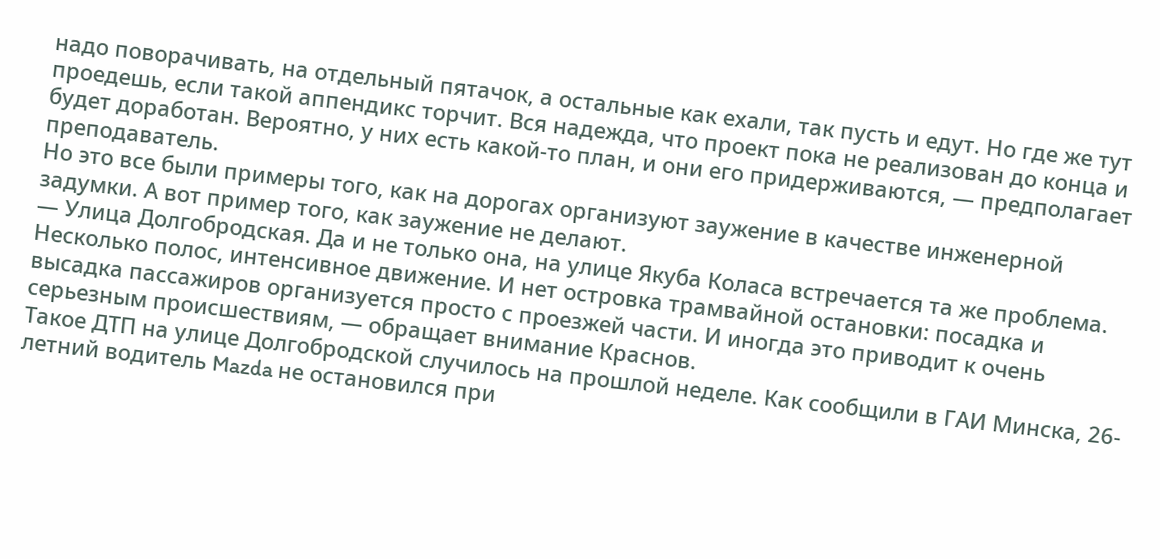надо поворачивать, на отдельный пятачок, а остальные как ехали, так пусть и едут. Но где же тут проедешь, если такой аппендикс торчит. Вся надежда, что проект пока не реализован до конца и будет доработан. Вероятно, у них есть какой-то план, и они его придерживаются, — предполагает преподаватель.
Но это все были примеры того, как на дорогах организуют заужение в качестве инженерной задумки. А вот пример того, как заужение не делают.
— Улица Долгобродская. Да и не только она, на улице Якуба Коласа встречается та же проблема. Несколько полос, интенсивное движение. И нет островка трамвайной остановки: посадка и высадка пассажиров организуется просто с проезжей части. И иногда это приводит к очень серьезным происшествиям, — обращает внимание Краснов.
Такое ДТП на улице Долгобродской случилось на прошлой неделе. Как сообщили в ГАИ Минска, 26-летний водитель Mazda не остановился при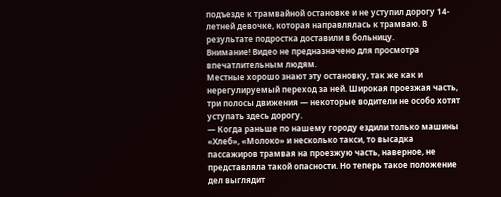подъезде к трамвайной остановке и не уступил дорогу 14-летней девочке, которая направлялась к трамваю. В результате подростка доставили в больницу.
Внимание! Видео не предназначено для просмотра впечатлительным людям.
Местные хорошо знают эту остановку, так же как и нерегулируемый переход за ней. Широкая проезжая часть, три полосы движения — некоторые водители не особо хотят уступать здесь дорогу.
— Когда раньше по нашему городу ездили только машины «Хлеб», «Молоко» и несколько такси, то высадка пассажиров трамвая на проезжую часть, наверное, не представляла такой опасности. Но теперь такое положение дел выглядит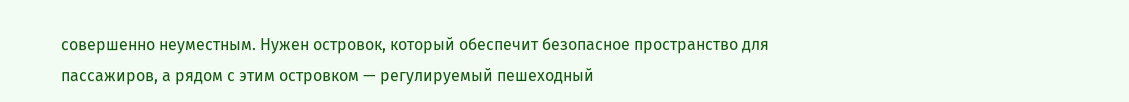совершенно неуместным. Нужен островок, который обеспечит безопасное пространство для пассажиров, а рядом с этим островком — регулируемый пешеходный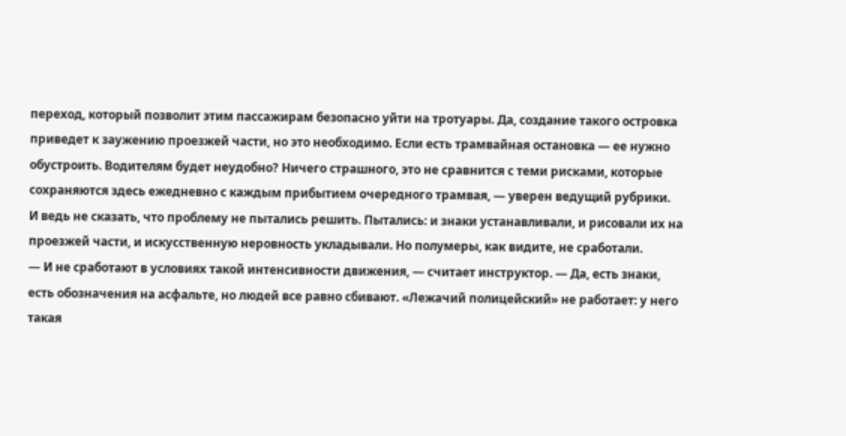переход, который позволит этим пассажирам безопасно уйти на тротуары. Да, создание такого островка приведет к заужению проезжей части, но это необходимо. Если есть трамвайная остановка — ее нужно обустроить. Водителям будет неудобно? Ничего страшного, это не сравнится с теми рисками, которые сохраняются здесь ежедневно с каждым прибытием очередного трамвая, — уверен ведущий рубрики.
И ведь не сказать, что проблему не пытались решить. Пытались: и знаки устанавливали, и рисовали их на проезжей части, и искусственную неровность укладывали. Но полумеры, как видите, не сработали.
— И не сработают в условиях такой интенсивности движения, — считает инструктор. — Да, есть знаки, есть обозначения на асфальте, но людей все равно сбивают. «Лежачий полицейский» не работает: у него такая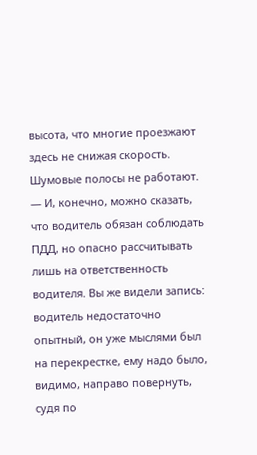высота, что многие проезжают здесь не снижая скорость. Шумовые полосы не работают.
— И, конечно, можно сказать, что водитель обязан соблюдать ПДД, но опасно рассчитывать лишь на ответственность водителя. Вы же видели запись: водитель недостаточно опытный, он уже мыслями был на перекрестке, ему надо было, видимо, направо повернуть, судя по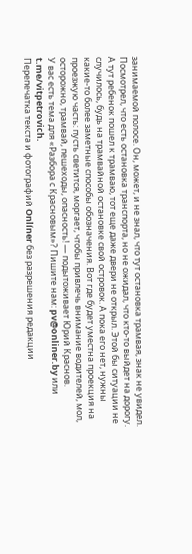занимаемой полосе. Он, может, и не знал, что тут остановка трамвая, знак не увидел. Посмотрел, что есть остановка транспорта, но не ожидал, что кто-то выйдет на дорогу. А тут ребенок пошел к трамваю, тот еще даже двери не открыл. Этой бы ситуации не случилось, будь на трамвайной остановке свой островок. А пока его нет, нужны какие-то более заметные способы обозначения. Вот где будет уместна проекция на проезжую часть: пусть светится, моргает, чтобы привлечь внимание водителей, мол, осторожно, трамвай, пешеходы, опасность! — подытоживает Юрий Краснов.
У вас есть тема для «Разбора с Красновым»? Пишите нам: pv@onliner.by или t.me/vitpetrovich.
Перепечатка текста и фотографий Onlíner без разрешения редакции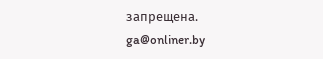запрещена. ga@onliner.by